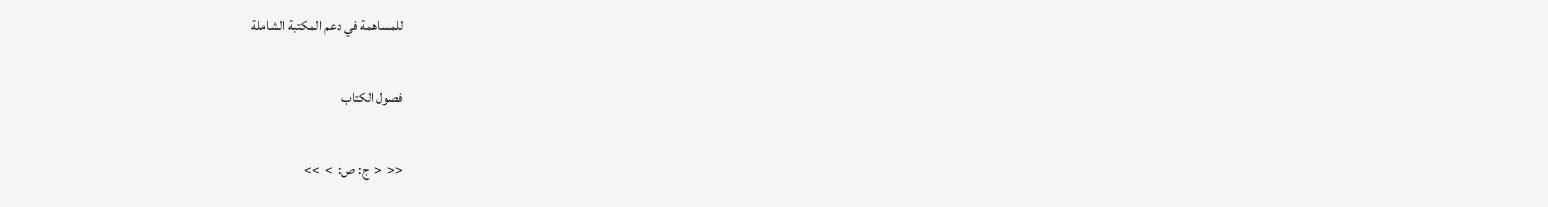للمساهمة في دعم المكتبة الشاملة

فصول الكتاب

<<  <  ج: ص:  >  >>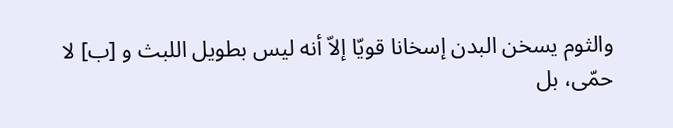والثوم يسخن البدن إسخانا قويّا إلاّ أنه ليس بطويل اللبث و [ب] لا حمّى، بل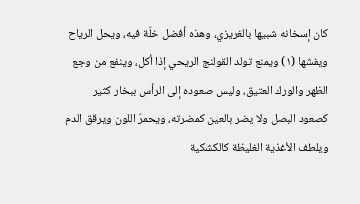كان إسخانه شبيها بالغريزي، وهذه أفضل خلّة فيه، ويحل الرياح ويفشها (١) ويمنع تولد القولنج الريحي إذا أكل، وينفع من وجع الظهر والورك العتيق، وليس صعوده إلى الرأس ببخار كثير كصعود البصل ولا يضر بالعين كمضرته، ويحمرّ اللون ويرقق الدم ويلطف الأغذية الغليظة كالكشكية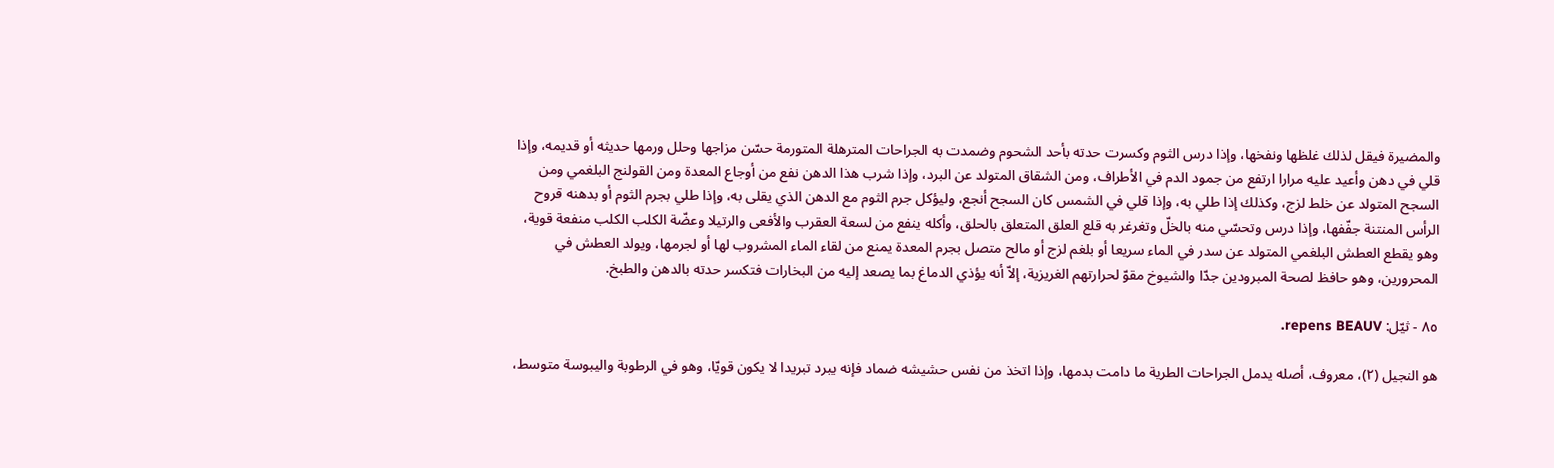والمضيرة فيقل لذلك غلظها ونفخها، وإذا درس الثوم وكسرت حدته بأحد الشحوم وضمدت به الجراحات المترهلة المتورمة حسّن مزاجها وحلل ورمها حديثه أو قديمه، وإذا قلي في دهن وأعيد عليه مرارا ارتفع من جمود الدم في الأطراف، ومن الشقاق المتولد عن البرد، وإذا شرب هذا الدهن نفع من أوجاع المعدة ومن القولنج البلغمي ومن السجح المتولد عن خلط لزج، وكذلك إذا طلي به، وإذا قلي في الشمس كان السجح أنجع، وليؤكل جرم الثوم مع الدهن الذي يقلى به، وإذا طلي بجرم الثوم أو بدهنه قروح الرأس المنتنة جفّفها، وإذا درس وتحسّي منه بالخلّ وتغرغر به قلع العلق المتعلق بالحلق، وأكله ينفع من لسعة العقرب والأفعى والرتيلا وعضّة الكلب الكلب منفعة قوية، وهو يقطع العطش البلغمي المتولد عن سدر في الماء سريعا أو بلغم لزج أو مالح متصل بجرم المعدة يمنع من لقاء الماء المشروب لها أو لجرمها، ويولد العطش في المحرورين، وهو حافظ لصحة المبرودين جدّا والشيوخ مقوّ لحرارتهم الغريزية، إلاّ أنه يؤذي الدماغ بما يصعد إليه من البخارات فتكسر حدته بالدهن والطبخ.

٨٥ - ثيّل: repens BEAUV.

هو النجيل (٢)، معروف، أصله يدمل الجراحات الطرية ما دامت بدمها، وإذا اتخذ من نفس حشيشه ضماد فإنه يبرد تبريدا لا يكون قويّا، وهو في الرطوبة واليبوسة متوسط،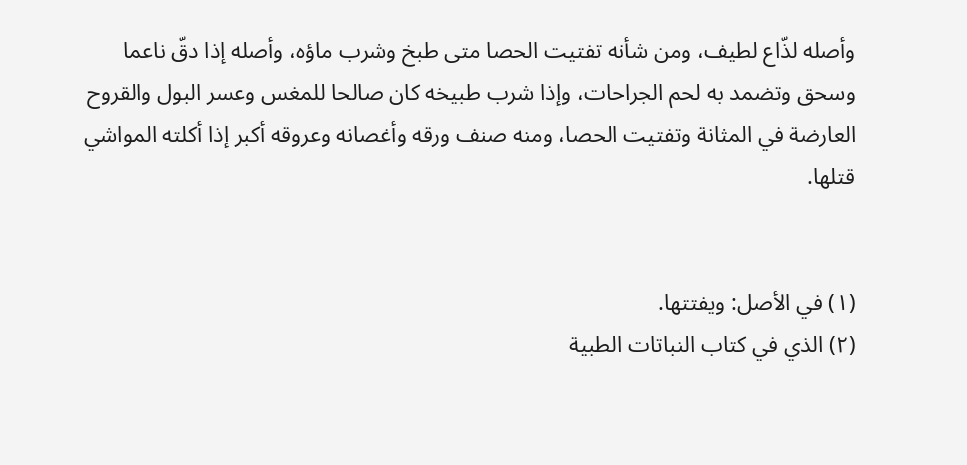وأصله لذّاع لطيف، ومن شأنه تفتيت الحصا متى طبخ وشرب ماؤه، وأصله إذا دقّ ناعما وسحق وتضمد به لحم الجراحات، وإذا شرب طبيخه كان صالحا للمغس وعسر البول والقروح العارضة في المثانة وتفتيت الحصا، ومنه صنف ورقه وأغصانه وعروقه أكبر إذا أكلته المواشي قتلها.


(١) في الأصل: ويفتتها.
(٢) الذي في كتاب النباتات الطبية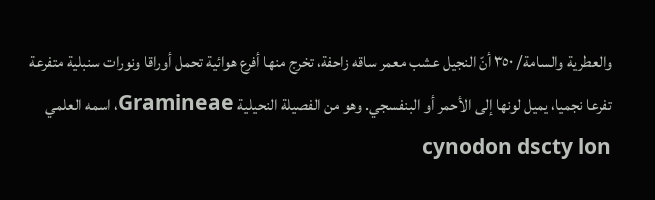والعطرية والسامة/ ٣٥٠ أنّ النجيل عشب معمر ساقه زاحفة، تخرج منها أفرع هوائية تحمل أوراقا ونورات سنبلية متفرعة تفرعا نجميا، يميل لونها إلى الأحمر أو البنفسجي. وهو من الفصيلة النحيلية Gramineae، اسمه العلمي cynodon dscty lon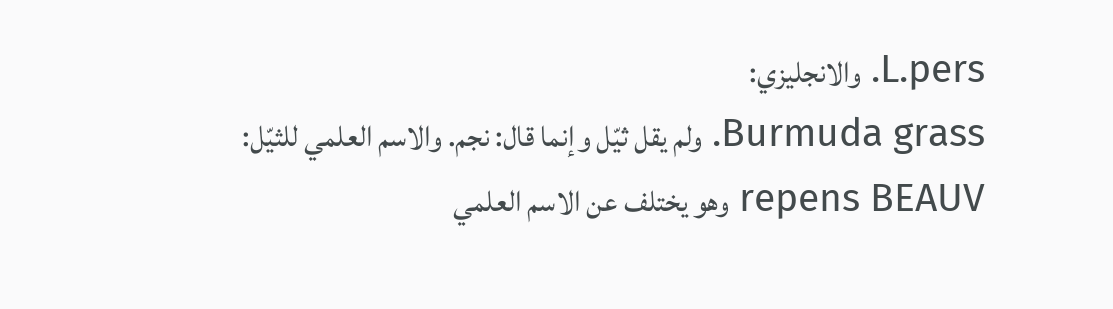L.pers. والانجليزي:
Burmuda grass. ولم يقل ثيّل وإنما قال: نجم. والاسم العلمي للثيّل: repens BEAUV وهو يختلف عن الاسم العلمي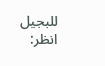للبجيل انظر: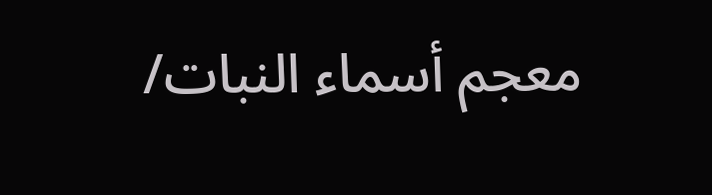معجم أسماء النبات/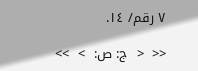٧ رقم/ ١٤.

<<  <  ج: ص:  >  >>